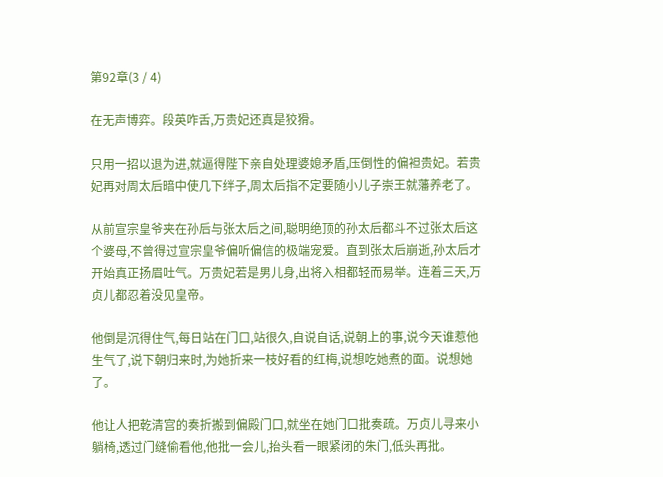第92章(3 / 4)

在无声博弈。段英咋舌,万贵妃还真是狡猾。

只用一招以退为进,就逼得陛下亲自处理婆媳矛盾,压倒性的偏袒贵妃。若贵妃再对周太后暗中使几下绊子,周太后指不定要随小儿子崇王就藩养老了。

从前宣宗皇爷夹在孙后与张太后之间,聪明绝顶的孙太后都斗不过张太后这个婆母,不曾得过宣宗皇爷偏听偏信的极端宠爱。直到张太后崩逝,孙太后才开始真正扬眉吐气。万贵妃若是男儿身,出将入相都轻而易举。连着三天,万贞儿都忍着没见皇帝。

他倒是沉得住气,每日站在门口,站很久,自说自话,说朝上的事,说今天谁惹他生气了,说下朝归来时,为她折来一枝好看的红梅,说想吃她煮的面。说想她了。

他让人把乾清宫的奏折搬到偏殿门口,就坐在她门口批奏疏。万贞儿寻来小躺椅,透过门缝偷看他,他批一会儿,抬头看一眼紧闭的朱门,低头再批。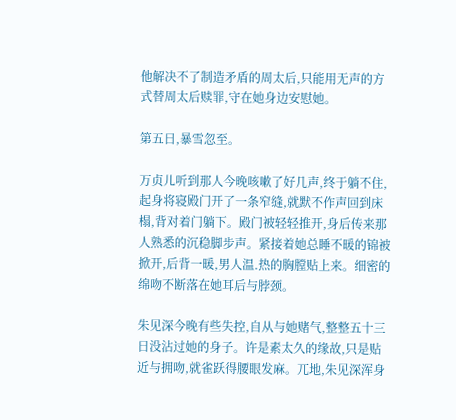他解决不了制造矛盾的周太后,只能用无声的方式替周太后赎罪,守在她身边安慰她。

第五日,暴雪忽至。

万贞儿听到那人今晚咳嗽了好几声,终于躺不住,起身将寝殿门开了一条窄缝,就默不作声回到床榻,背对着门躺下。殿门被轻轻推开,身后传来那人熟悉的沉稳脚步声。紧接着她总睡不暖的锦被掀开,后背一暖,男人温.热的胸膛贴上来。细密的绵吻不断落在她耳后与脖颈。

朱见深今晚有些失控,自从与她赌气,整整五十三日没沾过她的身子。许是素太久的缘故,只是贴近与拥吻,就雀跃得腰眼发麻。兀地,朱见深浑身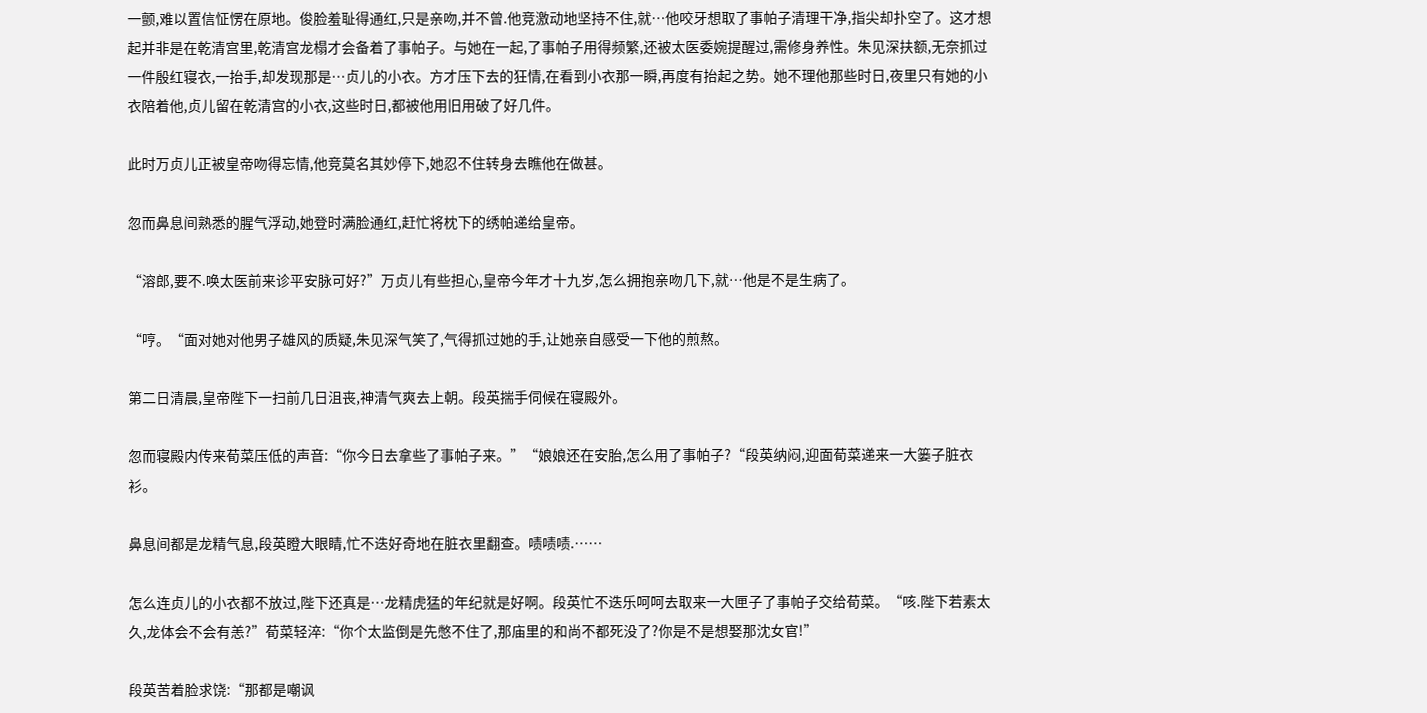一颤,难以置信怔愣在原地。俊脸羞耻得通红,只是亲吻,并不曾.他竞激动地坚持不住,就…他咬牙想取了事帕子清理干净,指尖却扑空了。这才想起并非是在乾清宫里,乾清宫龙榻才会备着了事帕子。与她在一起,了事帕子用得频繁,还被太医委婉提醒过,需修身养性。朱见深扶额,无奈抓过一件殷红寝衣,一抬手,却发现那是…贞儿的小衣。方才压下去的狂情,在看到小衣那一瞬,再度有抬起之势。她不理他那些时日,夜里只有她的小衣陪着他,贞儿留在乾清宫的小衣,这些时日,都被他用旧用破了好几件。

此时万贞儿正被皇帝吻得忘情,他竞莫名其妙停下,她忍不住转身去瞧他在做甚。

忽而鼻息间熟悉的腥气浮动,她登时满脸通红,赶忙将枕下的绣帕递给皇帝。

“溶郎,要不.唤太医前来诊平安脉可好?”万贞儿有些担心,皇帝今年才十九岁,怎么拥抱亲吻几下,就…他是不是生病了。

“哼。“面对她对他男子雄风的质疑,朱见深气笑了,气得抓过她的手,让她亲自感受一下他的煎熬。

第二日清晨,皇帝陛下一扫前几日沮丧,神清气爽去上朝。段英揣手伺候在寝殿外。

忽而寝殿内传来荀菜压低的声音:“你今日去拿些了事帕子来。”“娘娘还在安胎,怎么用了事帕子?“段英纳闷,迎面荀菜递来一大篓子脏衣衫。

鼻息间都是龙精气息,段英瞪大眼睛,忙不迭好奇地在脏衣里翻查。啧啧啧.……

怎么连贞儿的小衣都不放过,陛下还真是…龙精虎猛的年纪就是好啊。段英忙不迭乐呵呵去取来一大匣子了事帕子交给荀菜。“咳.陛下若素太久,龙体会不会有恙?”荀菜轻淬:“你个太监倒是先憋不住了,那庙里的和尚不都死没了?你是不是想娶那沈女官!”

段英苦着脸求饶:“那都是嘲讽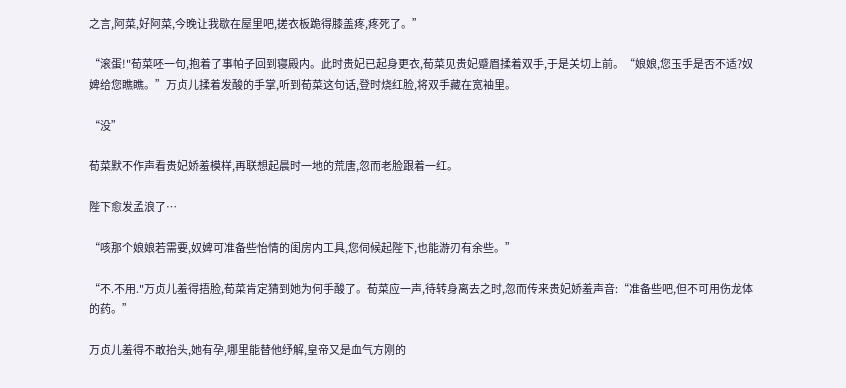之言,阿菜,好阿菜,今晚让我歇在屋里吧,搓衣板跪得膝盖疼,疼死了。”

“滚蛋!"荀菜呸一句,抱着了事帕子回到寝殿内。此时贵妃已起身更衣,荀菜见贵妃蹙眉揉着双手,于是关切上前。“娘娘,您玉手是否不适?奴婢给您瞧瞧。”万贞儿揉着发酸的手掌,听到荀菜这句话,登时烧红脸,将双手藏在宽袖里。

“没”

荀菜默不作声看贵妃娇羞模样,再联想起晨时一地的荒唐,忽而老脸跟着一红。

陛下愈发孟浪了…

“咳那个娘娘若需要,奴婢可准备些怡情的闺房内工具,您伺候起陛下,也能游刃有余些。”

“不.不用."万贞儿羞得捂脸,荀菜肯定猜到她为何手酸了。荀菜应一声,待转身离去之时,忽而传来贵妃娇羞声音:“准备些吧,但不可用伤龙体的药。”

万贞儿羞得不敢抬头,她有孕,哪里能替他纾解,皇帝又是血气方刚的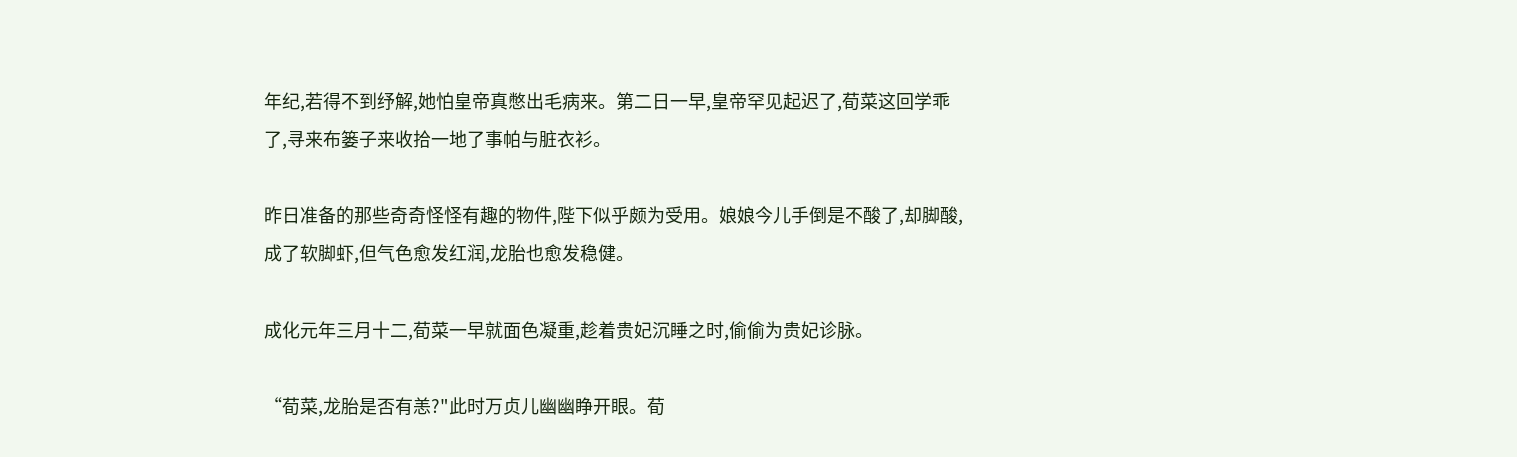年纪,若得不到纾解,她怕皇帝真憋出毛病来。第二日一早,皇帝罕见起迟了,荀菜这回学乖了,寻来布篓子来收拾一地了事帕与脏衣衫。

昨日准备的那些奇奇怪怪有趣的物件,陛下似乎颇为受用。娘娘今儿手倒是不酸了,却脚酸,成了软脚虾,但气色愈发红润,龙胎也愈发稳健。

成化元年三月十二,荀菜一早就面色凝重,趁着贵妃沉睡之时,偷偷为贵妃诊脉。

“荀菜,龙胎是否有恙?"此时万贞儿幽幽睁开眼。荀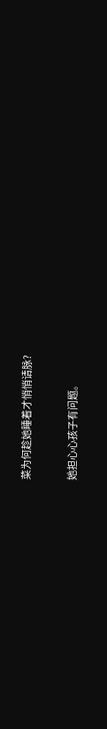菜为何趁她睡着才悄悄请脉?

她担心心孩子有问题。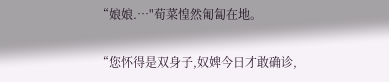“娘娘.…"荀菜惶然匍匐在地。

“您怀得是双身子,奴婢今日才敢确诊,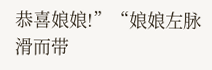恭喜娘娘!”“娘娘左脉滑而带